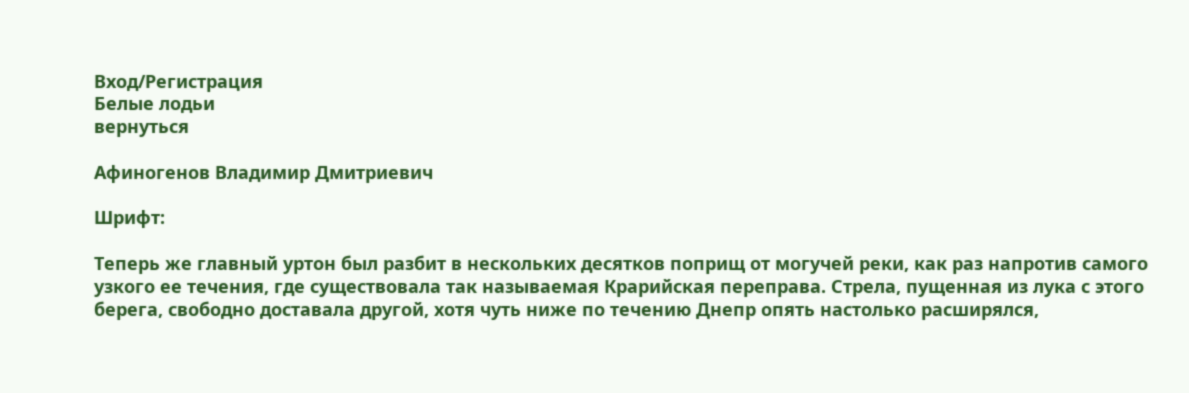Вход/Регистрация
Белые лодьи
вернуться

Афиногенов Владимир Дмитриевич

Шрифт:

Теперь же главный уртон был разбит в нескольких десятков поприщ от могучей реки, как раз напротив самого узкого ее течения, где существовала так называемая Крарийская переправа. Стрела, пущенная из лука с этого берега, свободно доставала другой, хотя чуть ниже по течению Днепр опять настолько расширялся,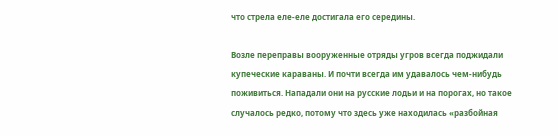что стрела еле-еле достигала его середины.

Возле переправы вооруженные отряды угров всегда поджидали купеческие караваны. И почти всегда им удавалось чем-нибудь поживиться. Нападали они на русские лодьи и на порогах, но такое случалось редко, потому что здесь уже находилась «разбойная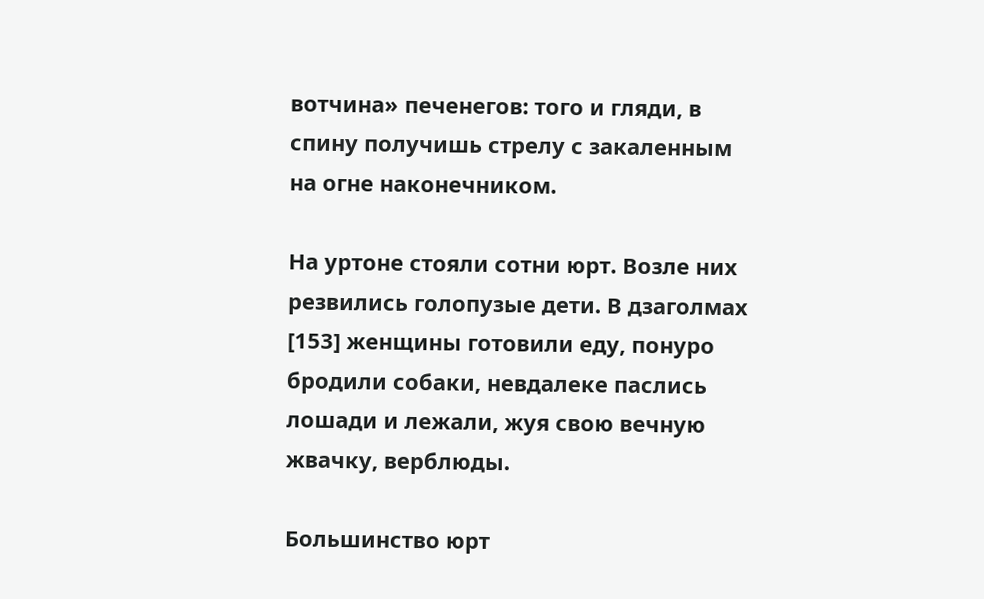вотчина» печенегов: того и гляди, в спину получишь стрелу с закаленным на огне наконечником.

На уртоне стояли сотни юрт. Возле них резвились голопузые дети. В дзаголмах [153] женщины готовили еду, понуро бродили собаки, невдалеке паслись лошади и лежали, жуя свою вечную жвачку, верблюды.

Большинство юрт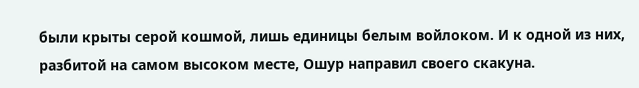были крыты серой кошмой, лишь единицы белым войлоком. И к одной из них, разбитой на самом высоком месте, Ошур направил своего скакуна.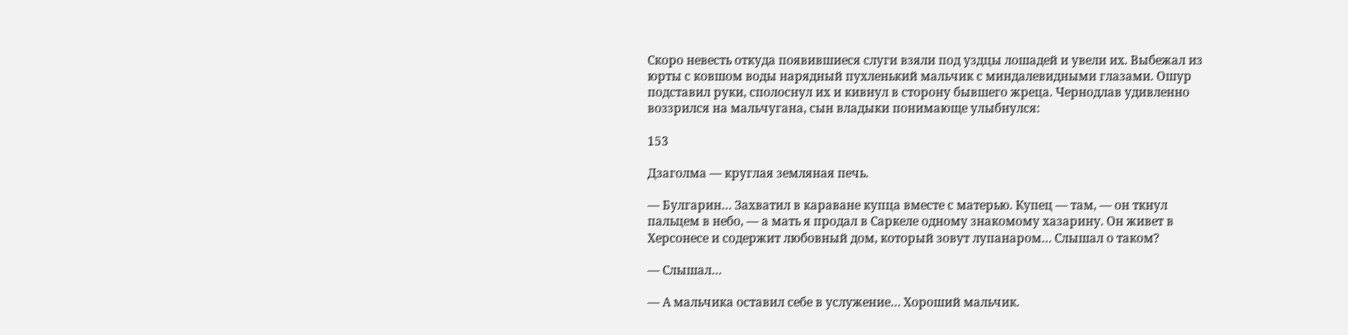Скоро невесть откуда появившиеся слуги взяли под уздцы лошадей и увели их. Выбежал из юрты с ковшом воды нарядный пухленький мальчик с миндалевидными глазами. Ошур подставил руки, сполоснул их и кивнул в сторону бывшего жреца. Чернодлав удивленно воззрился на мальчугана, сын владыки понимающе улыбнулся:

153

Дзаголма — круглая земляная печь.

— Булгарин… Захватил в караване купца вместе с матерью. Купец — там, — он ткнул пальцем в небо, — а мать я продал в Саркеле одному знакомому хазарину. Он живет в Херсонесе и содержит любовный дом, который зовут лупанаром… Слышал о таком?

— Слышал…

— А мальчика оставил себе в услужение… Хороший мальчик.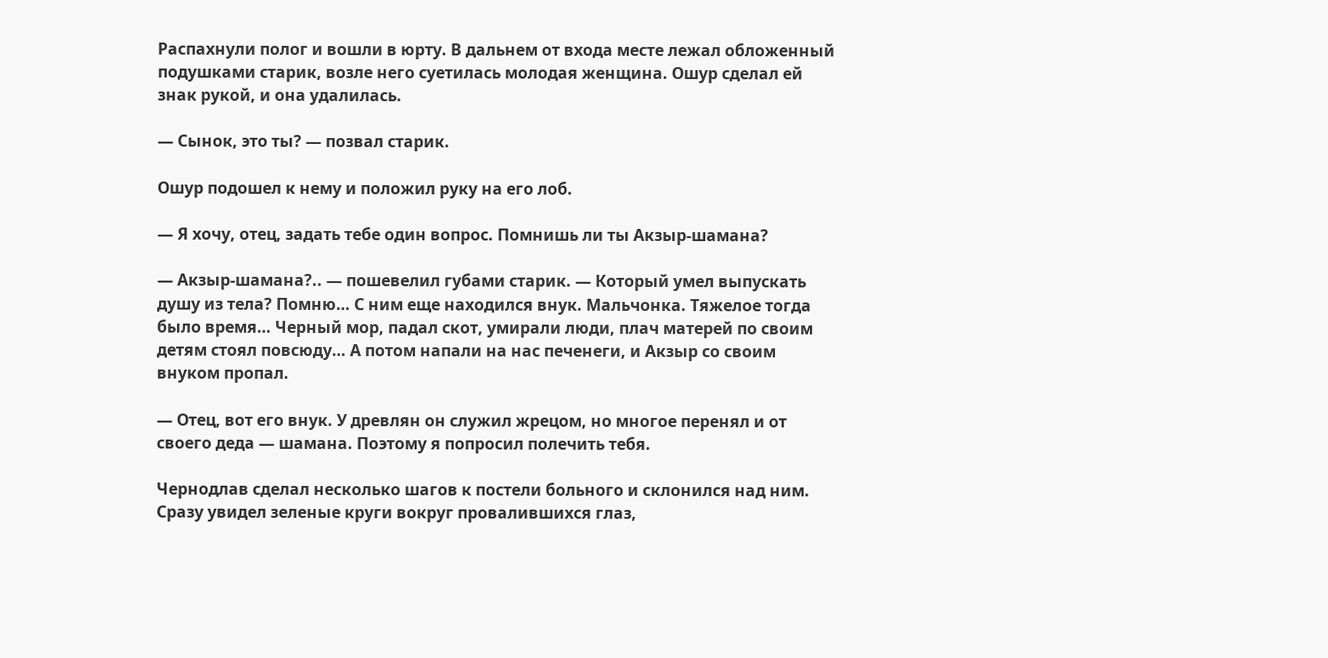Распахнули полог и вошли в юрту. В дальнем от входа месте лежал обложенный подушками старик, возле него суетилась молодая женщина. Ошур сделал ей знак рукой, и она удалилась.

— Сынок, это ты? — позвал старик.

Ошур подошел к нему и положил руку на его лоб.

— Я хочу, отец, задать тебе один вопрос. Помнишь ли ты Акзыр-шамана?

— Акзыр-шамана?.. — пошевелил губами старик. — Который умел выпускать душу из тела? Помню… С ним еще находился внук. Мальчонка. Тяжелое тогда было время… Черный мор, падал скот, умирали люди, плач матерей по своим детям стоял повсюду… А потом напали на нас печенеги, и Акзыр со своим внуком пропал.

— Отец, вот его внук. У древлян он служил жрецом, но многое перенял и от своего деда — шамана. Поэтому я попросил полечить тебя.

Чернодлав сделал несколько шагов к постели больного и склонился над ним. Сразу увидел зеленые круги вокруг провалившихся глаз,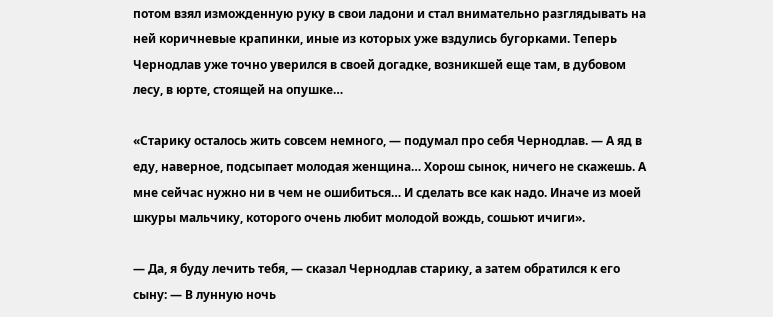потом взял изможденную руку в свои ладони и стал внимательно разглядывать на ней коричневые крапинки, иные из которых уже вздулись бугорками. Теперь Чернодлав уже точно уверился в своей догадке, возникшей еще там, в дубовом лесу, в юрте, стоящей на опушке…

«Старику осталось жить совсем немного, — подумал про себя Чернодлав. — А яд в еду, наверное, подсыпает молодая женщина… Хорош сынок, ничего не скажешь. А мне сейчас нужно ни в чем не ошибиться… И сделать все как надо. Иначе из моей шкуры мальчику, которого очень любит молодой вождь, сошьют ичиги».

— Да, я буду лечить тебя, — сказал Чернодлав старику, а затем обратился к его сыну: — В лунную ночь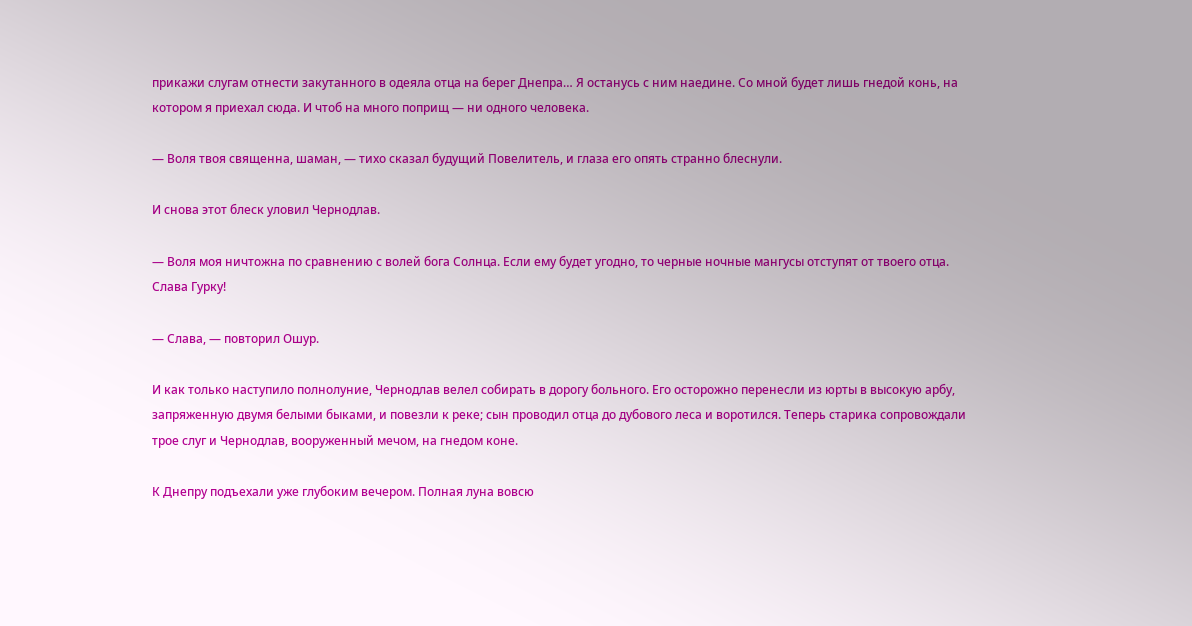прикажи слугам отнести закутанного в одеяла отца на берег Днепра… Я останусь с ним наедине. Со мной будет лишь гнедой конь, на котором я приехал сюда. И чтоб на много поприщ — ни одного человека.

— Воля твоя священна, шаман, — тихо сказал будущий Повелитель, и глаза его опять странно блеснули.

И снова этот блеск уловил Чернодлав.

— Воля моя ничтожна по сравнению с волей бога Солнца. Если ему будет угодно, то черные ночные мангусы отступят от твоего отца. Слава Гурку!

— Слава, — повторил Ошур.

И как только наступило полнолуние, Чернодлав велел собирать в дорогу больного. Его осторожно перенесли из юрты в высокую арбу, запряженную двумя белыми быками, и повезли к реке; сын проводил отца до дубового леса и воротился. Теперь старика сопровождали трое слуг и Чернодлав, вооруженный мечом, на гнедом коне.

К Днепру подъехали уже глубоким вечером. Полная луна вовсю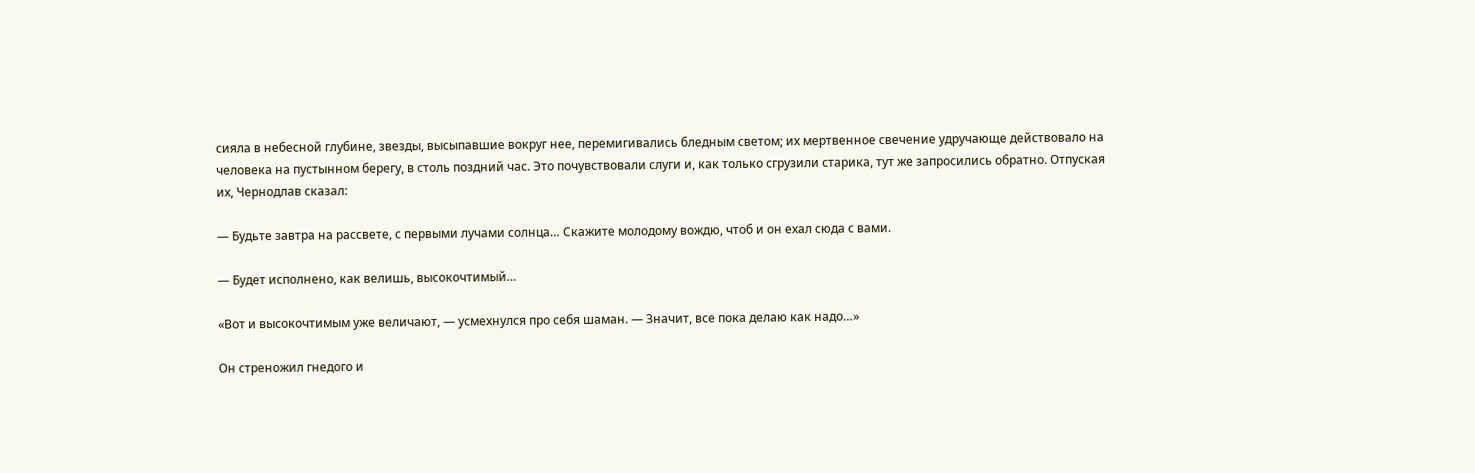сияла в небесной глубине, звезды, высыпавшие вокруг нее, перемигивались бледным светом; их мертвенное свечение удручающе действовало на человека на пустынном берегу, в столь поздний час. Это почувствовали слуги и, как только сгрузили старика, тут же запросились обратно. Отпуская их, Чернодлав сказал:

— Будьте завтра на рассвете, с первыми лучами солнца… Скажите молодому вождю, чтоб и он ехал сюда с вами.

— Будет исполнено, как велишь, высокочтимый…

«Вот и высокочтимым уже величают, — усмехнулся про себя шаман. — Значит, все пока делаю как надо…»

Он стреножил гнедого и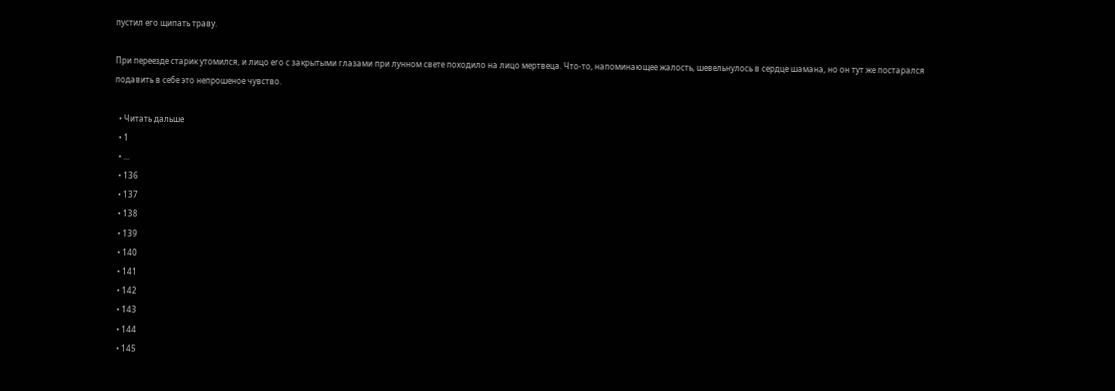пустил его щипать траву.

При переезде старик утомился, и лицо его с закрытыми глазами при лунном свете походило на лицо мертвеца. Что-то, напоминающее жалость, шевельнулось в сердце шамана, но он тут же постарался подавить в себе это непрошеное чувство.

  • Читать дальше
  • 1
  • ...
  • 136
  • 137
  • 138
  • 139
  • 140
  • 141
  • 142
  • 143
  • 144
  • 145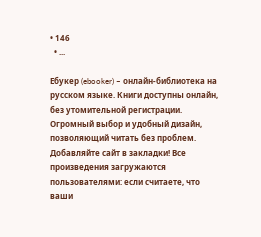• 146
  • ...

Ебукер (ebooker) – онлайн-библиотека на русском языке. Книги доступны онлайн, без утомительной регистрации. Огромный выбор и удобный дизайн, позволяющий читать без проблем. Добавляйте сайт в закладки! Все произведения загружаются пользователями: если считаете, что ваши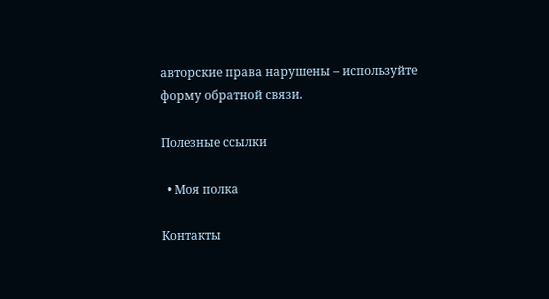авторские права нарушены – используйте форму обратной связи.

Полезные ссылки

  • Моя полка

Контакты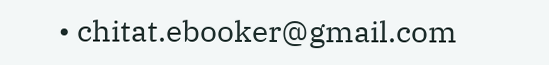• chitat.ebooker@gmail.com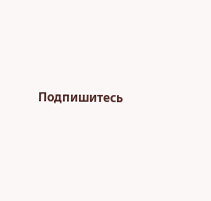Подпишитесь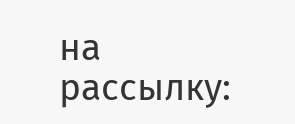на рассылку: